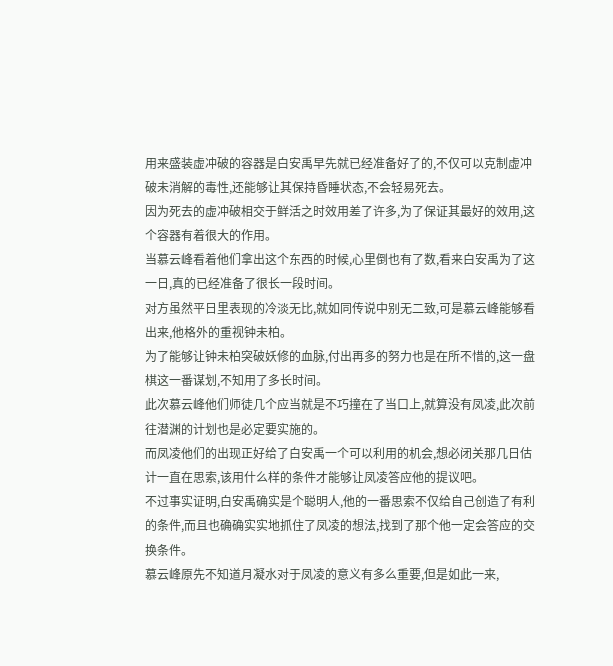用来盛装虚冲破的容器是白安禹早先就已经准备好了的,不仅可以克制虚冲破未消解的毒性,还能够让其保持昏睡状态,不会轻易死去。
因为死去的虚冲破相交于鲜活之时效用差了许多,为了保证其最好的效用,这个容器有着很大的作用。
当慕云峰看着他们拿出这个东西的时候,心里倒也有了数,看来白安禹为了这一日,真的已经准备了很长一段时间。
对方虽然平日里表现的冷淡无比,就如同传说中别无二致,可是慕云峰能够看出来,他格外的重视钟未柏。
为了能够让钟未柏突破妖修的血脉,付出再多的努力也是在所不惜的,这一盘棋这一番谋划,不知用了多长时间。
此次慕云峰他们师徒几个应当就是不巧撞在了当口上,就算没有凤凌,此次前往潜渊的计划也是必定要实施的。
而凤凌他们的出现正好给了白安禹一个可以利用的机会,想必闭关那几日估计一直在思索,该用什么样的条件才能够让凤凌答应他的提议吧。
不过事实证明,白安禹确实是个聪明人,他的一番思索不仅给自己创造了有利的条件,而且也确确实实地抓住了凤凌的想法,找到了那个他一定会答应的交换条件。
慕云峰原先不知道月凝水对于凤凌的意义有多么重要,但是如此一来,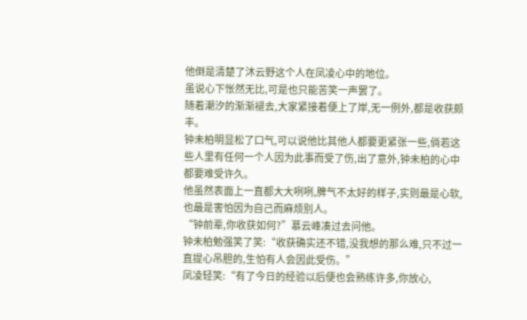他倒是清楚了沐云野这个人在凤凌心中的地位。
虽说心下怅然无比,可是也只能苦笑一声罢了。
随着潮汐的渐渐褪去,大家紧接着便上了岸,无一例外,都是收获颇丰。
钟未柏明显松了口气,可以说他比其他人都要更紧张一些,倘若这些人里有任何一个人因为此事而受了伤,出了意外,钟未柏的心中都要难受许久。
他虽然表面上一直都大大咧咧,脾气不太好的样子,实则最是心软,也最是害怕因为自己而麻烦别人。
“钟前辈,你收获如何?”慕云峰凑过去问他。
钟未柏勉强笑了笑:“收获确实还不错,没我想的那么难,只不过一直提心吊胆的,生怕有人会因此受伤。”
凤凌轻笑:“有了今日的经验以后便也会熟练许多,你放心,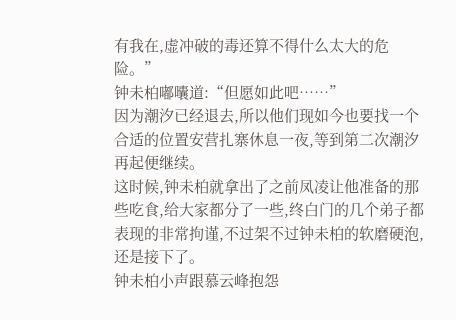有我在,虚冲破的毒还算不得什么太大的危险。”
钟未柏嘟囔道:“但愿如此吧……”
因为潮汐已经退去,所以他们现如今也要找一个合适的位置安营扎寨休息一夜,等到第二次潮汐再起便继续。
这时候,钟未柏就拿出了之前凤凌让他准备的那些吃食,给大家都分了一些,终白门的几个弟子都表现的非常拘谨,不过架不过钟未柏的软磨硬泡,还是接下了。
钟未柏小声跟慕云峰抱怨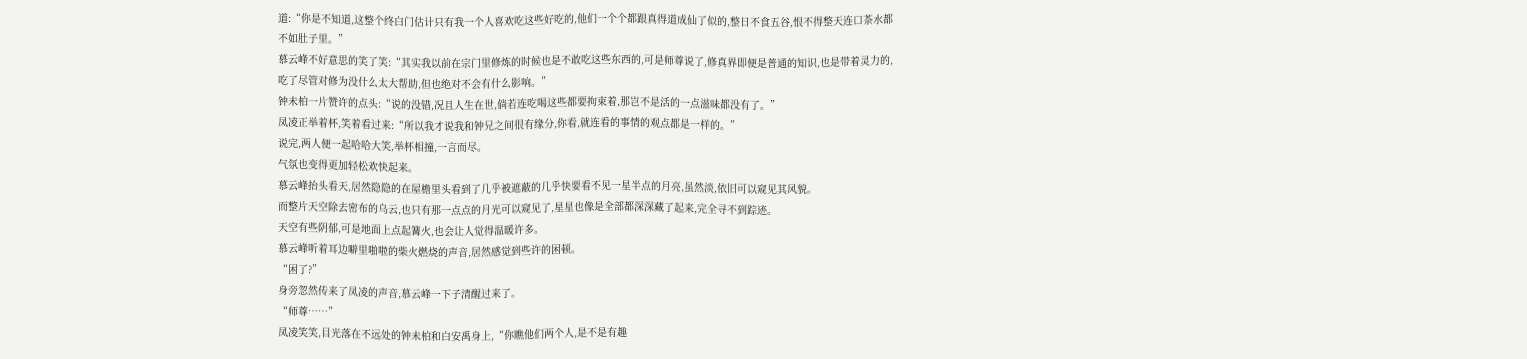道:“你是不知道,这整个终白门估计只有我一个人喜欢吃这些好吃的,他们一个个都跟真得道成仙了似的,整日不食五谷,恨不得整天连口茶水都不如肚子里。”
慕云峰不好意思的笑了笑:“其实我以前在宗门里修炼的时候也是不敢吃这些东西的,可是师尊说了,修真界即便是普通的知识,也是带着灵力的,吃了尽管对修为没什么太大帮助,但也绝对不会有什么影响。”
钟未柏一片赞许的点头:“说的没错,况且人生在世,倘若连吃喝这些都要拘束着,那岂不是活的一点滋味都没有了。”
凤凌正举着杯,笑着看过来:“所以我才说我和钟兄之间很有缘分,你看,就连看的事情的观点都是一样的。”
说完,两人便一起哈哈大笑,举杯相撞,一言而尽。
气氛也变得更加轻松欢快起来。
慕云峰抬头看天,居然隐隐的在屋檐里头看到了几乎被遮蔽的几乎快要看不见一星半点的月亮,虽然淡,依旧可以窥见其风貌。
而整片天空除去密布的乌云,也只有那一点点的月光可以窥见了,星星也像是全部都深深藏了起来,完全寻不到踪迹。
天空有些阴郁,可是地面上点起篝火,也会让人觉得温暖许多。
慕云峰听着耳边噼里啪啦的柴火燃烧的声音,居然感觉到些许的困顿。
“困了?”
身旁忽然传来了凤凌的声音,慕云峰一下子清醒过来了。
“师尊……”
凤凌笑笑,目光落在不远处的钟未柏和白安禹身上,“你瞧他们两个人,是不是有趣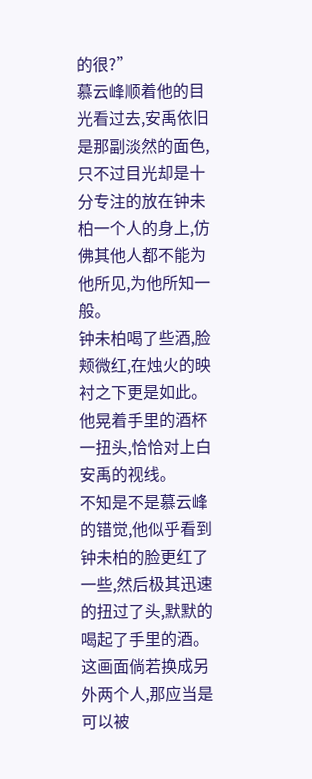的很?”
慕云峰顺着他的目光看过去,安禹依旧是那副淡然的面色,只不过目光却是十分专注的放在钟未柏一个人的身上,仿佛其他人都不能为他所见,为他所知一般。
钟未柏喝了些酒,脸颊微红,在烛火的映衬之下更是如此。他晃着手里的酒杯一扭头,恰恰对上白安禹的视线。
不知是不是慕云峰的错觉,他似乎看到钟未柏的脸更红了一些,然后极其迅速的扭过了头,默默的喝起了手里的酒。
这画面倘若换成另外两个人,那应当是可以被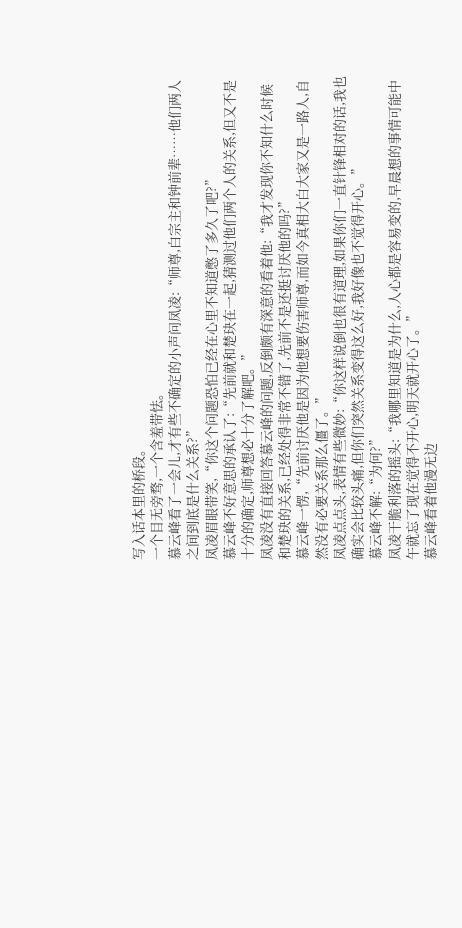写入话本里的桥段。
一个目无旁骛,一个含羞带怯。
慕云峰看了一会儿,才有些不确定的小声问凤凌:“师尊,白宗主和钟前辈……他们两人之间到底是什么关系?”
凤凌眉眼带笑,“你这个问题恐怕已经在心里不知道憋了多久了吧?”
慕云峰不好意思的承认了:“先前就和楚玦在一起,猜测过他们两个人的关系,但又不是十分的确定,师尊想必十分了解吧。”
凤凌没有直接回答慕云峰的问题,反倒颇有深意的看着他:“我才发现你不知什么时候和楚玦的关系,已经处得非常不错了,先前不是还挺讨厌他的吗?”
慕云峰一愣,“先前讨厌他是因为他想要伤害师尊,而如今真相大白大家又是一路人,自然没有必要关系那么僵了。”
凤凌点点头,表情有些微妙:“你这样说倒也很有道理,如果你们一直针锋相对的话,我也确实会比较头痛,但你们突然关系变得这么好,我好像也不觉得开心。”
慕云峰不解:“为何?”
凤凌干脆利落的摇头:“我哪里知道是为什么,人心都是容易变的,早晨想的事情可能中午就忘了现在觉得不开心,明天就开心了。”
慕云峰看着他漫无边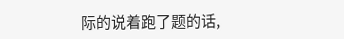际的说着跑了题的话,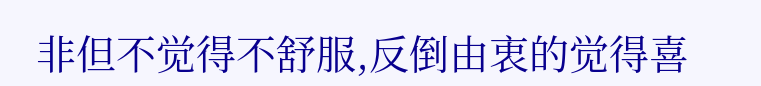非但不觉得不舒服,反倒由衷的觉得喜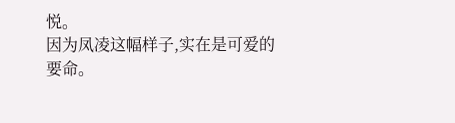悦。
因为凤凌这幅样子,实在是可爱的要命。